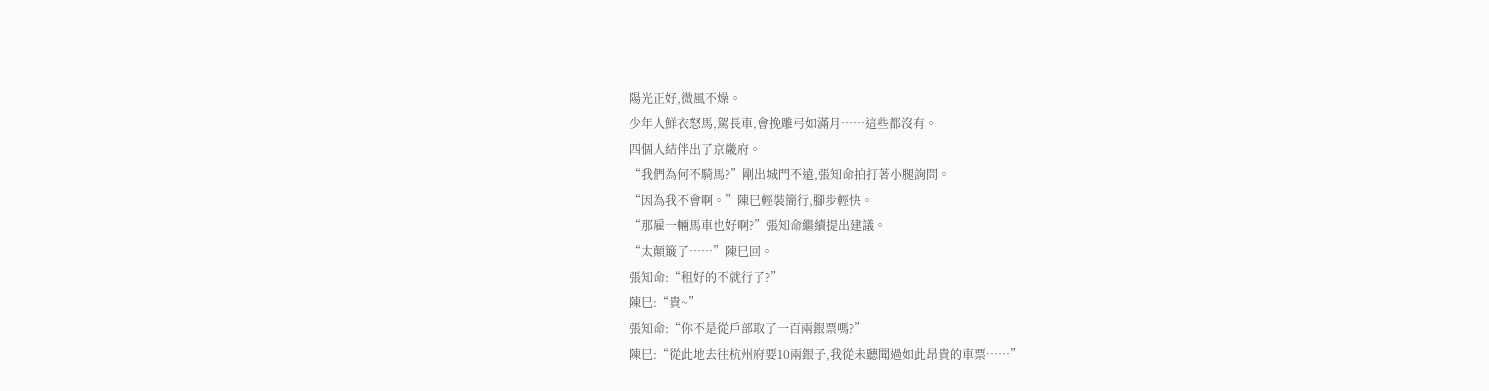陽光正好,微風不燥。
少年人鮮衣怒馬,駕長車,會挽雕弓如滿月……這些都沒有。
四個人結伴出了京畿府。
“我們為何不騎馬?”剛出城門不遠,張知命拍打著小腿詢問。
“因為我不會啊。”陳巳輕裝簡行,腳步輕快。
“那雇一輛馬車也好啊?”張知命繼續提出建議。
“太顛簸了……”陳巳回。
張知命:“租好的不就行了?”
陳巳:“貴~”
張知命:“你不是從戶部取了一百兩銀票嗎?”
陳巳:“從此地去往杭州府要10兩銀子,我從未聽聞過如此昂貴的車票……”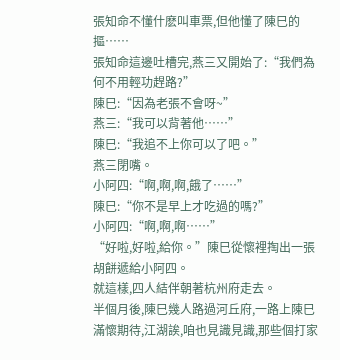張知命不懂什麽叫車票,但他懂了陳巳的摳……
張知命這邊吐槽完,燕三又開始了:“我們為何不用輕功趕路?”
陳巳:“因為老張不會呀~”
燕三:“我可以背著他……”
陳巳:“我追不上你可以了吧。”
燕三閉嘴。
小阿四:“啊,啊,啊,餓了……”
陳巳:“你不是早上才吃過的嗎?”
小阿四:“啊,啊,啊……”
“好啦,好啦,給你。”陳巳從懷裡掏出一張胡餅遞給小阿四。
就這樣,四人結伴朝著杭州府走去。
半個月後,陳巳幾人路過河丘府,一路上陳巳滿懷期待,江湖誒,咱也見識見識,那些個打家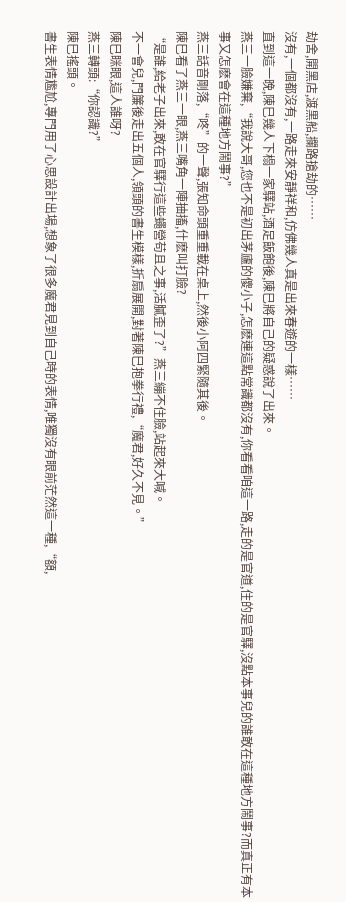劫舍,開黑店,渡黒船,攔路搶劫的……
沒有,一個都沒有,一路走來安靜祥和,仿佛幾人真是出來春遊的一樣……
直到這一晚,陳巳幾人下榻一家驛站,酒足飯飽後,陳巳將自己的疑惑說了出來。
燕三一臉嫌棄,“我說大哥,您也不是初出茅廬的傻小子,怎麽連這點常識都沒有,你看看咱這一路,走的是官道,住的是官驛,沒點本事兒的誰敢在這種地方鬧事?而真正有本事又怎麽會在這種地方鬧事?”
燕三話音剛落,“咚”的一聲,張知命頭重重載在桌上,然後小阿四緊隨其後。
陳巳看了燕三一眼,燕三嘴角一陣抽搐,什麽叫打臉?
“是誰,給老子出來,敢在官驛行這些蠅營苟且之事,活膩歪了?”燕三繃不住臉,站起來大喊。
不一會兒,門簾後走出五個人,領頭的書生模樣,折扇展開,對著陳巳抱拳行禮,“魔君,好久不見。”
陳巳眯眼,這人誰呀?
燕三轉頭:“你認識?”
陳巳搖頭。
書生表情尷尬,專門用了心思設計出場,想象了很多魔君見到自己時的表情,唯獨沒有眼前茫然這一種,“額,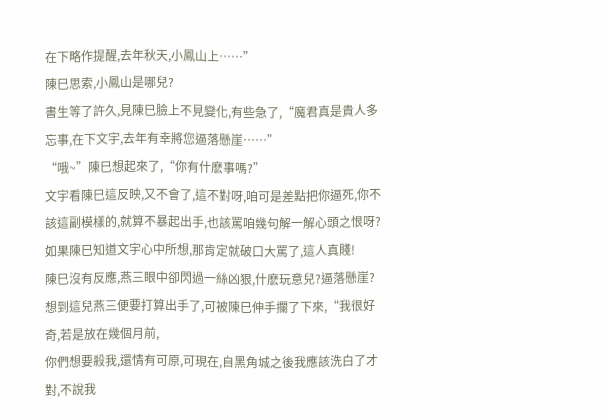在下略作提醒,去年秋天,小鳳山上……”
陳巳思索,小鳳山是哪兒?
書生等了許久,見陳巳臉上不見變化,有些急了,“魔君真是貴人多忘事,在下文宇,去年有幸將您逼落懸崖……”
“哦~”陳巳想起來了,“你有什麽事嗎?”
文宇看陳巳這反映,又不會了,這不對呀,咱可是差點把你逼死,你不該這副模樣的,就算不暴起出手,也該罵咱幾句解一解心頭之恨呀?
如果陳巳知道文宇心中所想,那肯定就破口大罵了,這人真賤!
陳巳沒有反應,燕三眼中卻閃過一絲凶狠,什麽玩意兒?逼落懸崖?
想到這兒燕三便要打算出手了,可被陳巳伸手攔了下來,“我很好奇,若是放在幾個月前,
你們想要殺我,還情有可原,可現在,自黑角城之後我應該洗白了才對,不說我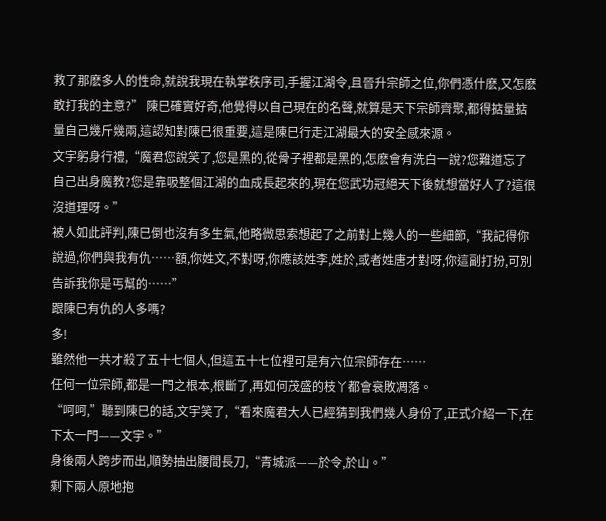救了那麽多人的性命,就說我現在執掌秩序司,手握江湖令,且晉升宗師之位,你們憑什麽,又怎麽敢打我的主意?” 陳巳確實好奇,他覺得以自己現在的名聲,就算是天下宗師齊聚,都得掂量掂量自己幾斤幾兩,這認知對陳巳很重要,這是陳巳行走江湖最大的安全感來源。
文宇躬身行禮,“魔君您說笑了,您是黑的,從骨子裡都是黑的,怎麽會有洗白一說?您難道忘了自己出身魔教?您是靠吸整個江湖的血成長起來的,現在您武功冠絕天下後就想當好人了?這很沒道理呀。”
被人如此評判,陳巳倒也沒有多生氣,他略微思索想起了之前對上幾人的一些細節,“我記得你說過,你們與我有仇……額,你姓文,不對呀,你應該姓李,姓於,或者姓唐才對呀,你這副打扮,可別告訴我你是丐幫的……”
跟陳巳有仇的人多嗎?
多!
雖然他一共才殺了五十七個人,但這五十七位裡可是有六位宗師存在……
任何一位宗師,都是一門之根本,根斷了,再如何茂盛的枝丫都會衰敗凋落。
“呵呵,”聽到陳巳的話,文宇笑了,“看來魔君大人已經猜到我們幾人身份了,正式介紹一下,在下太一門——文宇。”
身後兩人跨步而出,順勢抽出腰間長刀,“青城派——於令,於山。”
剩下兩人原地抱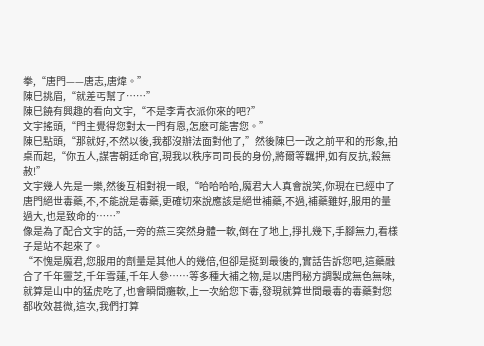拳,“唐門——唐志,唐煒。”
陳巳挑眉,“就差丐幫了……”
陳巳饒有興趣的看向文宇,“不是李青衣派你來的吧?”
文宇搖頭,“門主覺得您對太一門有恩,怎麽可能害您。”
陳巳點頭,“那就好,不然以後,我都沒辦法面對他了,”然後陳巳一改之前平和的形象,拍桌而起,“你五人,謀害朝廷命官,現我以秩序司司長的身份,將爾等羈押,如有反抗,殺無赦!”
文宇幾人先是一樂,然後互相對視一眼,“哈哈哈哈,魔君大人真會說笑,你現在已經中了唐門絕世毒藥,不,不能說是毒藥,更確切來說應該是絕世補藥,不過,補藥雖好,服用的量過大,也是致命的……”
像是為了配合文宇的話,一旁的燕三突然身體一軟,倒在了地上,掙扎幾下,手腳無力,看樣子是站不起來了。
“不愧是魔君,您服用的劑量是其他人的幾倍,但卻是挺到最後的,實話告訴您吧,這藥融合了千年靈芝,千年雪蓮,千年人參……等多種大補之物,是以唐門秘方調製成無色無味,就算是山中的猛虎吃了,也會瞬間癱軟,上一次給您下毒,發現就算世間最毒的毒藥對您都收效甚微,這次,我們打算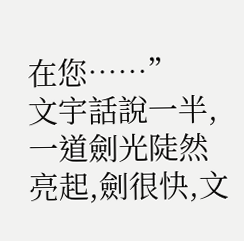在您……”
文宇話說一半,一道劍光陡然亮起,劍很快,文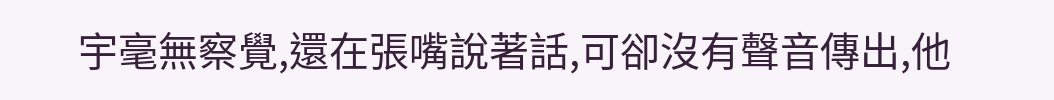宇毫無察覺,還在張嘴說著話,可卻沒有聲音傳出,他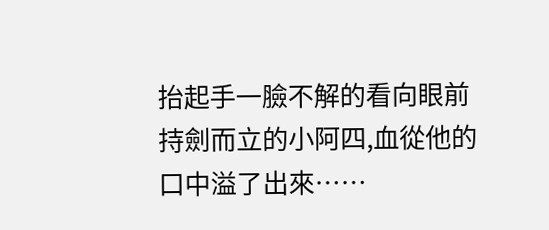抬起手一臉不解的看向眼前持劍而立的小阿四,血從他的口中溢了出來……